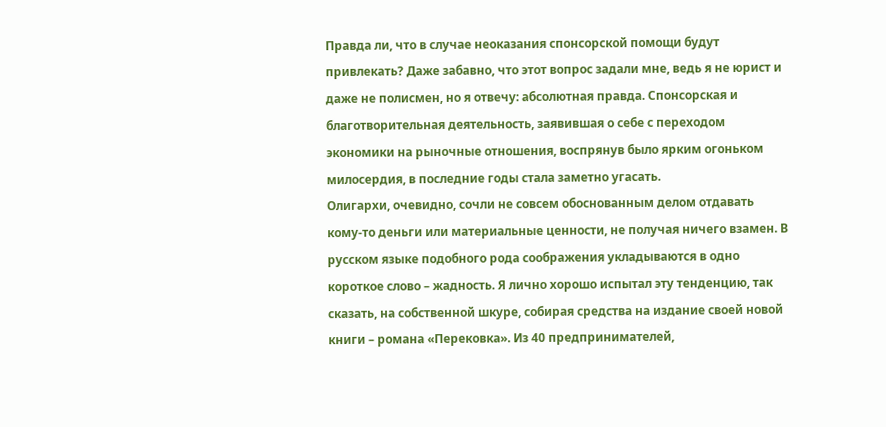Правда ли, что в случае неоказания спонсорской помощи будут привлекать? Даже забавно, что этот вопрос задали мне, ведь я не юрист и даже не полисмен, но я отвечу: абсолютная правда. Спонсорская и благотворительная деятельность, заявившая о себе с переходом экономики на рыночные отношения, воспрянув было ярким огоньком милосердия, в последние годы стала заметно угасать.
Олигархи, очевидно, сочли не совсем обоснованным делом отдавать кому-то деньги или материальные ценности, не получая ничего взамен. В русском языке подобного рода соображения укладываются в одно короткое слово – жадность. Я лично хорошо испытал эту тенденцию, так сказать, на собственной шкуре, собирая средства на издание своей новой книги – романа «Перековка». Из 40 предпринимателей,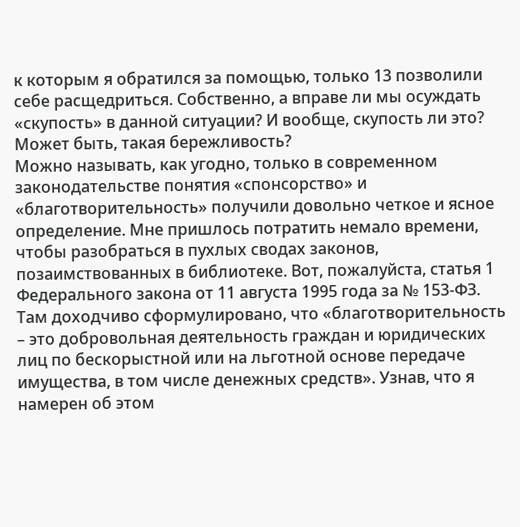к которым я обратился за помощью, только 13 позволили себе расщедриться. Собственно, а вправе ли мы осуждать «скупость» в данной ситуации? И вообще, скупость ли это? Может быть, такая бережливость?
Можно называть, как угодно, только в современном законодательстве понятия «спонсорство» и «благотворительность» получили довольно четкое и ясное определение. Мне пришлось потратить немало времени, чтобы разобраться в пухлых сводах законов, позаимствованных в библиотеке. Вот, пожалуйста, статья 1 Федерального закона от 11 августа 1995 года за № 153-ФЗ. Там доходчиво сформулировано, что «благотворительность – это добровольная деятельность граждан и юридических лиц по бескорыстной или на льготной основе передаче имущества, в том числе денежных средств». Узнав, что я намерен об этом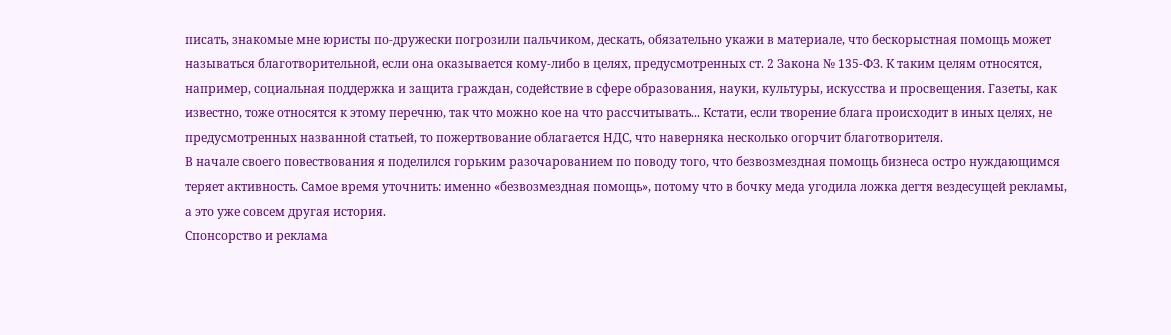писать, знакомые мне юристы по-дружески погрозили пальчиком, дескать, обязательно укажи в материале, что бескорыстная помощь может называться благотворительной, если она оказывается кому-либо в целях, предусмотренных ст. 2 Закона № 135-ФЗ. К таким целям относятся, например, социальная поддержка и защита граждан, содействие в сфере образования, науки, культуры, искусства и просвещения. Газеты, как известно, тоже относятся к этому перечню, так что можно кое на что рассчитывать... Кстати, если творение блага происходит в иных целях, не предусмотренных названной статьей, то пожертвование облагается НДС, что наверняка несколько огорчит благотворителя.
В начале своего повествования я поделился горьким разочарованием по поводу того, что безвозмездная помощь бизнеса остро нуждающимся теряет активность. Самое время уточнить: именно «безвозмездная помощь», потому что в бочку меда угодила ложка дегтя вездесущей рекламы, а это уже совсем другая история.
Спонсорство и реклама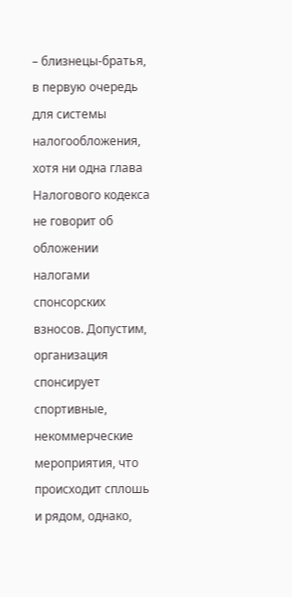– близнецы-братья, в первую очередь для системы налогообложения, хотя ни одна глава Налогового кодекса не говорит об обложении налогами спонсорских взносов. Допустим, организация спонсирует спортивные, некоммерческие мероприятия, что происходит сплошь и рядом, однако,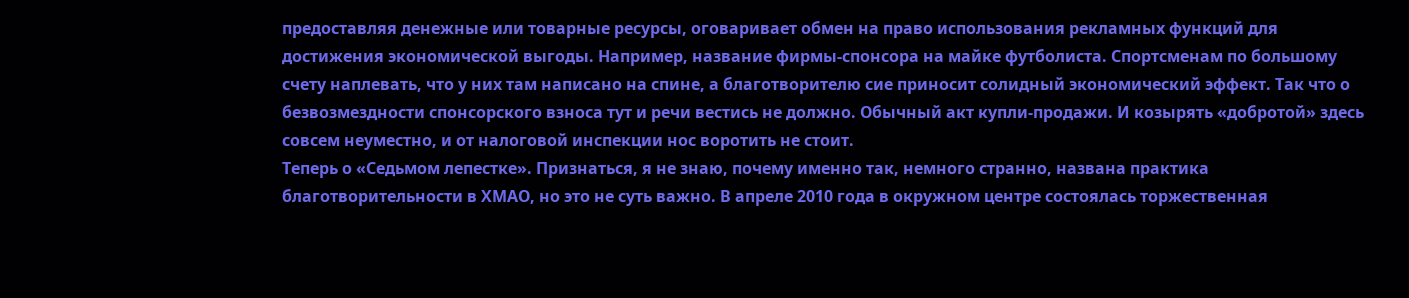предоставляя денежные или товарные ресурсы, оговаривает обмен на право использования рекламных функций для достижения экономической выгоды. Например, название фирмы-спонсора на майке футболиста. Спортсменам по большому счету наплевать, что у них там написано на спине, а благотворителю сие приносит солидный экономический эффект. Так что о безвозмездности спонсорского взноса тут и речи вестись не должно. Обычный акт купли-продажи. И козырять «добротой» здесь совсем неуместно, и от налоговой инспекции нос воротить не стоит.
Теперь о «Седьмом лепестке». Признаться, я не знаю, почему именно так, немного странно, названа практика благотворительности в ХМАО, но это не суть важно. В апреле 2010 года в окружном центре состоялась торжественная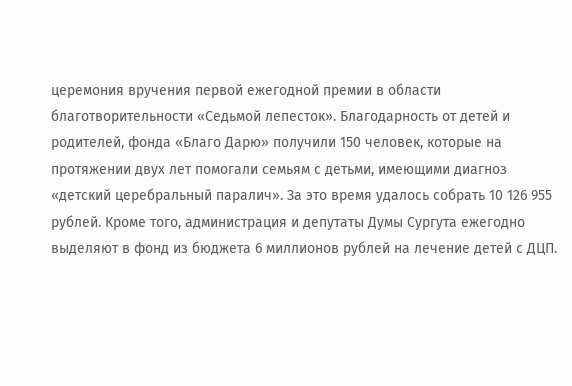церемония вручения первой ежегодной премии в области благотворительности «Седьмой лепесток». Благодарность от детей и родителей, фонда «Благо Дарю» получили 150 человек, которые на протяжении двух лет помогали семьям с детьми, имеющими диагноз «детский церебральный паралич». За это время удалось собрать 10 126 955 рублей. Кроме того, администрация и депутаты Думы Сургута ежегодно выделяют в фонд из бюджета 6 миллионов рублей на лечение детей с ДЦП.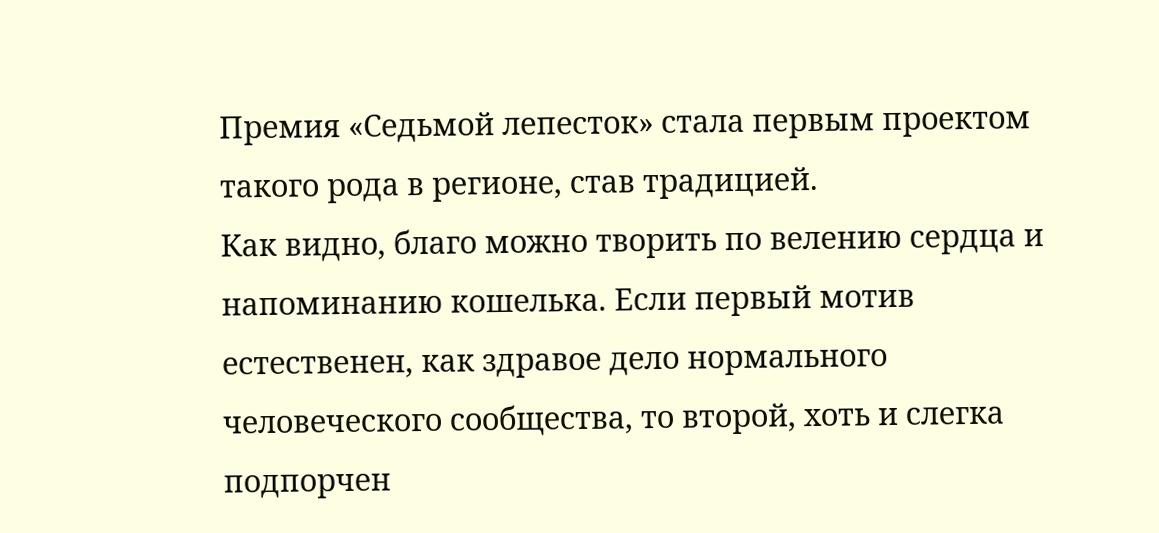Премия «Седьмой лепесток» стала первым проектом такого рода в регионе, став традицией.
Как видно, благо можно творить по велению сердца и напоминанию кошелька. Если первый мотив естественен, как здравое дело нормального человеческого сообщества, то второй, хоть и слегка подпорчен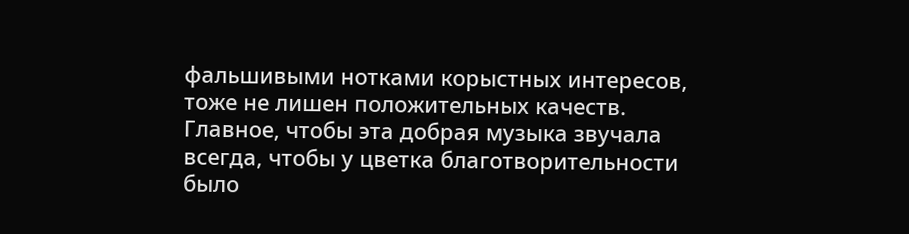фальшивыми нотками корыстных интересов, тоже не лишен положительных качеств. Главное, чтобы эта добрая музыка звучала всегда, чтобы у цветка благотворительности было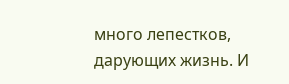много лепестков, дарующих жизнь. И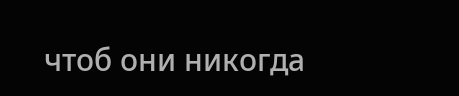чтоб они никогда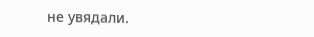не увядали.